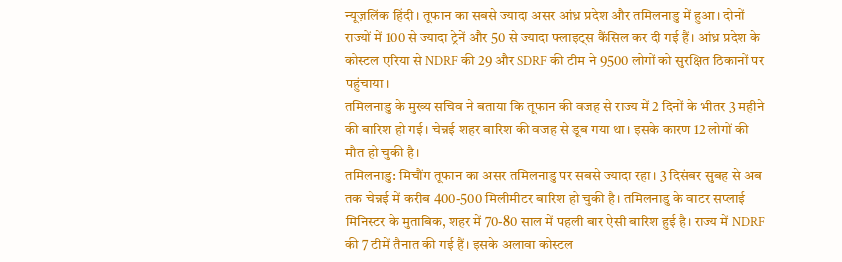न्यूज़लिंक हिंदी। तूफान का सबसे ज्यादा असर आंध्र प्रदेश और तमिलनाडु में हुआ। दोनों राज्यों में 100 से ज्यादा ट्रेनें और 50 से ज्यादा फ्लाइट्स कैंसिल कर दी गई हैं। आंध्र प्रदेश के कोस्टल एरिया से NDRF की 29 और SDRF की टीम ने 9500 लोगों को सुरक्षित ठिकानों पर पहुंचाया।
तमिलनाडु के मुख्य सचिव ने बताया कि तूफान की वजह से राज्य में 2 दिनों के भीतर 3 महीने की बारिश हो गई। चेन्नई शहर बारिश की वजह से डूब गया था। इसके कारण 12 लोगों की मौत हो चुकी है।
तमिलनाडु: मिचौंग तूफान का असर तमिलनाडु पर सबसे ज्यादा रहा। 3 दिसंबर सुबह से अब तक चेन्नई में करीब 400-500 मिलीमीटर बारिश हो चुकी है। तमिलनाडु के वाटर सप्लाई मिनिस्टर के मुताबिक, शहर में 70-80 साल में पहली बार ऐसी बारिश हुई है। राज्य में NDRF की 7 टीमें तैनात की गई हैं। इसके अलावा कोस्टल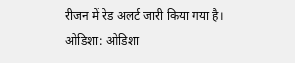रीजन में रेड अलर्ट जारी किया गया है।
ओडिशा: ओडिशा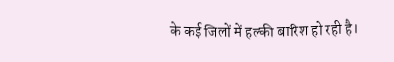के कई जिलों में हल्की बारिश हो रही है।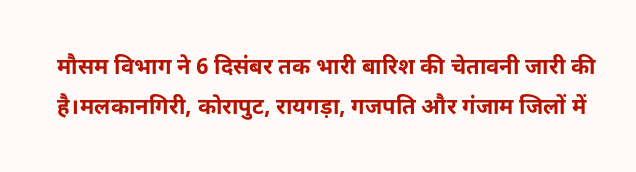मौसम विभाग ने 6 दिसंबर तक भारी बारिश की चेतावनी जारी की है।मलकानगिरी, कोरापुट, रायगड़ा, गजपति और गंजाम जिलों में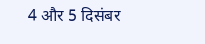4 और 5 दिसंबर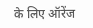के लिए ऑरेंज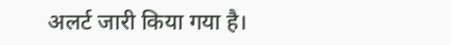अलर्ट जारी किया गया है।